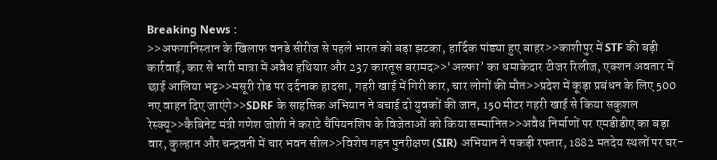Breaking News :
>>अफगानिस्तान के खिलाफ वनडे सीरीज से पहले भारत को बड़ा झटका, हार्दिक पांड्या हुए बाहर>>काशीपुर में STF की बड़ी कार्रवाई, कार से भारी मात्रा में अवैध हथियार और 237 कारतूस बरामद>>‘अल्फा’ का धमाकेदार टीजर रिलीज, एक्शन अवतार में छाई आलिया भट्ट>>मसूरी रोड पर दर्दनाक हादसा, गहरी खाई में गिरी कार, चार लोगों की मौत>>प्रदेश में कूड़ा प्रबंधन के लिए 500 नए वाहन दिए जाएंगे>>SDRF के साहसिक अभियान ने बचाई दो युवकों की जान, 150 मीटर गहरी खाई से किया सकुशल रेस्क्यू>>कैबिनेट मंत्री गणेश जोशी ने कराटे चैंपियनशिप के विजेताओं को किया सम्मानित>>अवैध निर्माणों पर एमडीडीए का बड़ा वार, कुल्हान और चन्द्रवनी में चार भवन सील>>विशेष गहन पुनरीक्षण (SIR) अभियान ने पकड़ी रफ्तार, 1882 मतदेय स्थलों पर घर-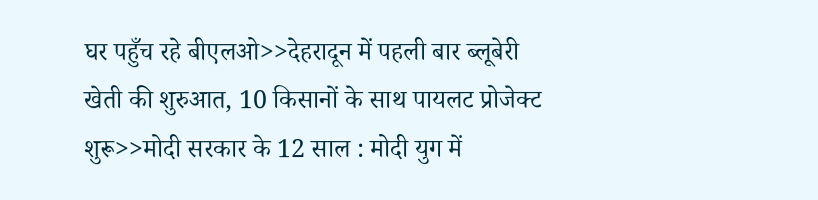घर पहुँच रहे बीएलओ>>देहरादून में पहली बार ब्लूबेरी खेती की शुरुआत, 10 किसानों के साथ पायलट प्रोजेक्ट शुरू>>मोदी सरकार के 12 साल : मोदी युग में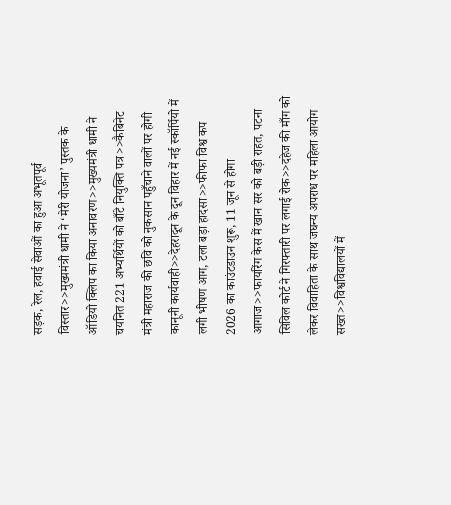सड़क, रेल, हवाई सेवाओं का हुआ अभूतपूर्व विस्तार>>मुख्यमंत्री धामी ने ‘मेरी योजना’ पुस्तक के ऑडियो क्लिप का किया अनावरण>>मुख्यमंत्री धामी ने चयनित 221 अभ्यर्थियों को बाँटे नियुक्ति पत्र>>कैबिनेट मंत्री महाराज की छवि को नुकसान पहुँचाने वालों पर होगी कानूनी कार्यवाही>>देहरादून के दून विहार में नई स्कॉर्पियो में लगी भीषण आग, टला बड़ा हादसा>>फीफा विश्व कप 2026 का काउंटडाउन शुरू, 11 जून से होगा आगाज>>फायरिंग केस में खान सर को बड़ी राहत, पटना सिविल कोर्ट ने गिरफ्तारी पर लगाई रोक>>दहेज की माँग को लेकर विवाहिता के साथ जघन्य अपराध पर महिला आयोग सख्त>>विश्वविद्यालयों में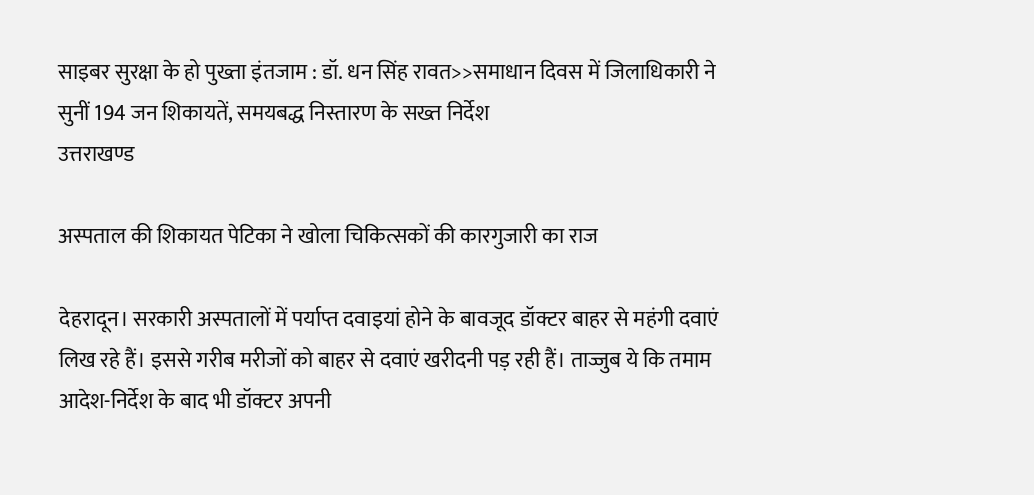साइबर सुरक्षा के हो पुख्ता इंतजाम : डॉ. धन सिंह रावत>>समाधान दिवस में जिलाधिकारी ने सुनीं 194 जन शिकायतें, समयबद्ध निस्तारण के सख्त निर्देश
उत्तराखण्ड

अस्पताल की शिकायत पेटिका ने खोला चिकित्सकों की कारगुजारी का राज

देहरादून। सरकारी अस्पतालों में पर्याप्त दवाइयां होने के बावजूद डॉक्टर बाहर से महंगी दवाएं लिख रहे हैं। इससे गरीब मरीजों को बाहर से दवाएं खरीदनी पड़ रही हैं। ताज्जुब ये कि तमाम आदेश-निर्देश के बाद भी डॉक्टर अपनी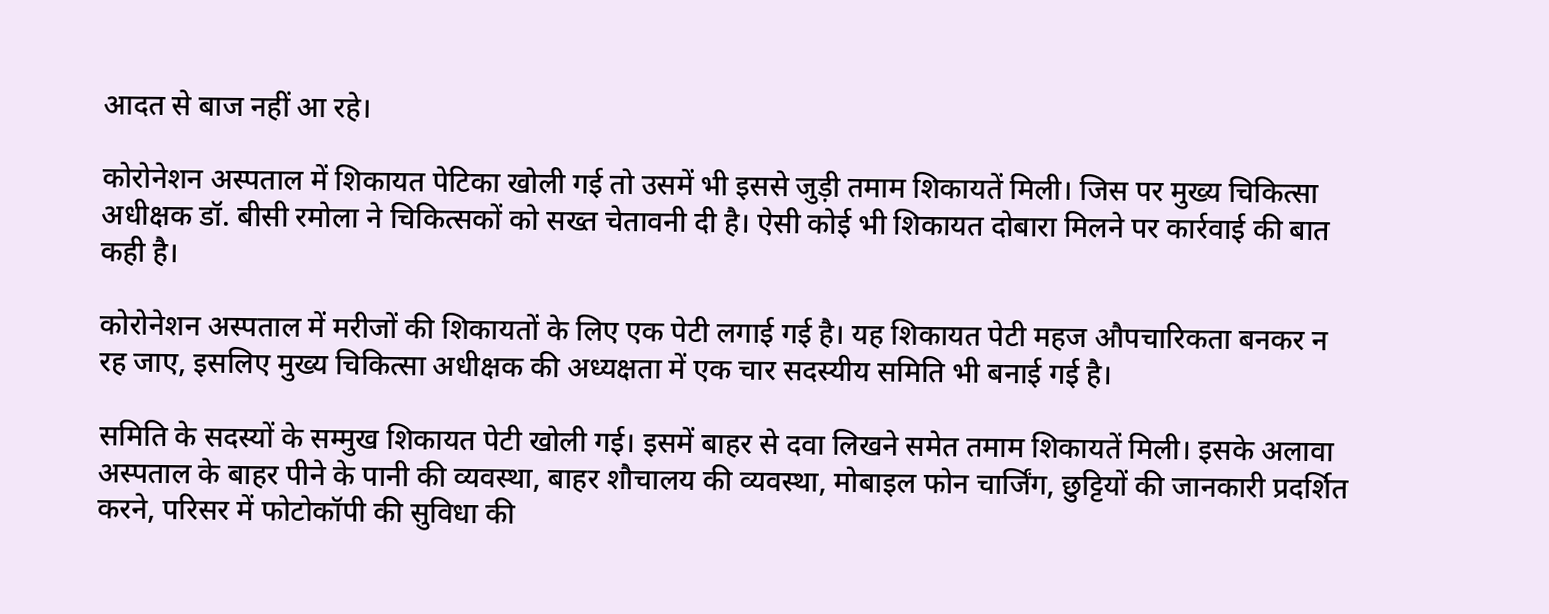आदत से बाज नहीं आ रहे।

कोरोनेशन अस्पताल में शिकायत पेटिका खोली गई तो उसमें भी इससे जुड़ी तमाम शिकायतें मिली। जिस पर मुख्य चिकित्सा अधीक्षक डॉ. बीसी रमोला ने चिकित्सकों को सख्त चेतावनी दी है। ऐसी कोई भी शिकायत दोबारा मिलने पर कार्रवाई की बात कही है।

कोरोनेशन अस्पताल में मरीजों की शिकायतों के लिए एक पेटी लगाई गई है। यह शिकायत पेटी महज औपचारिकता बनकर न रह जाए, इसलिए मुख्य चिकित्सा अधीक्षक की अध्यक्षता में एक चार सदस्यीय समिति भी बनाई गई है।

समिति के सदस्यों के सम्मुख शिकायत पेटी खोली गई। इसमें बाहर से दवा लिखने समेत तमाम शिकायतें मिली। इसके अलावा अस्पताल के बाहर पीने के पानी की व्यवस्था, बाहर शौचालय की व्यवस्था, मोबाइल फोन चार्जिंग, छुट्टियों की जानकारी प्रदर्शित करने, परिसर में फोटोकॉपी की सुविधा की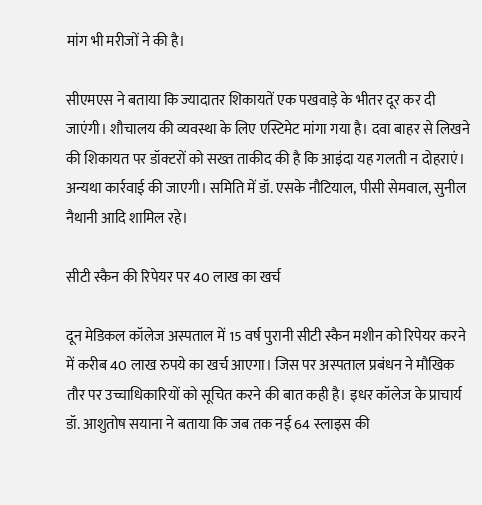मांग भी मरीजों ने की है।

सीएमएस ने बताया कि ज्यादातर शिकायतें एक पखवाड़े के भीतर दूर कर दी जाएंगी। शौचालय की व्यवस्था के लिए एस्टिमेट मांगा गया है। दवा बाहर से लिखने की शिकायत पर डॉक्टरों को सख्त ताकीद की है कि आइंदा यह गलती न दोहराएं। अन्यथा कार्रवाई की जाएगी। समिति में डॉ. एसके नौटियाल, पीसी सेमवाल, सुनील नैथानी आदि शामिल रहे।

सीटी स्कैन की रिपेयर पर 40 लाख का खर्च

दून मेडिकल कॉलेज अस्पताल में 15 वर्ष पुरानी सीटी स्कैन मशीन को रिपेयर करने में करीब 40 लाख रुपये का खर्च आएगा। जिस पर अस्पताल प्रबंधन ने मौखिक तौर पर उच्चाधिकारियों को सूचित करने की बात कही है। इधर कॉलेज के प्राचार्य डॉ. आशुतोष सयाना ने बताया कि जब तक नई 64 स्लाइस की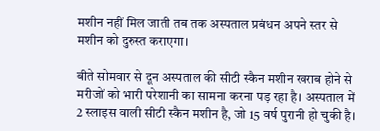मशीन नहीं मिल जाती तब तक अस्पताल प्रबंधन अपने स्तर से मशीन को दुरुस्त कराएगा।

बीते सोमवार से दून अस्पताल की सीटी स्कैन मशीन खराब होने से मरीजों को भारी परेशानी का सामना करना पड़ रहा है। अस्पताल में 2 स्लाइस वाली सीटी स्कैन मशीन है, जो 15 वर्ष पुरानी हो चुकी है।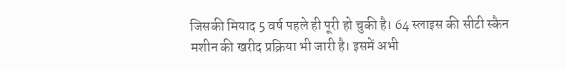जिसकी मियाद 5 वर्ष पहले ही पूरी हो चुकी है। 64 स्लाइस की सीटी स्कैन मशीन की खरीद प्रक्रिया भी जारी है। इसमें अभी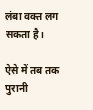लंबा वक्त लग सकता है।

ऐसे में तब तक पुरानी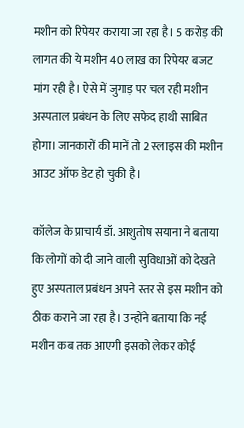मशीन को रिपेयर कराया जा रहा है। 5 करोड़ की लागत की ये मशीन 40 लाख का रिपेयर बजट मांग रही है। ऐसे में जुगाड़ पर चल रही मशीन अस्पताल प्रबंधन के लिए सफेद हाथी साबित होगा। जानकारों की मानें तो 2 स्लाइस की मशीन आउट ऑफ डेट हो चुकी है।

कॉलेज के प्राचार्य डॉ. आशुतोष सयाना ने बताया कि लोगों को दी जाने वाली सुविधाओं को देखते हुए अस्पताल प्रबंधन अपने स्तर से इस मशीन को ठीक कराने जा रहा है। उन्होंने बताया कि नई मशीन कब तक आएगी इसको लेकर कोई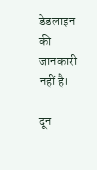डेडलाइन की जानकारी नहीं है।

दून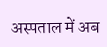अस्पताल में अब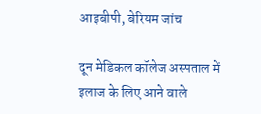आइबीपी, बेरियम जांच

दून मेडिकल कॉलेज अस्पताल में इलाज के लिए आने वाले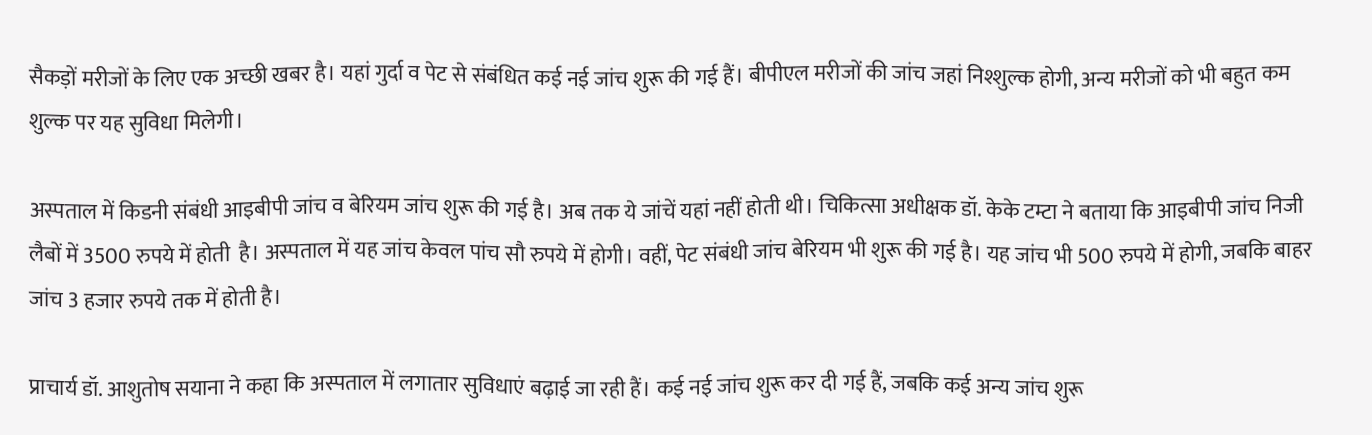सैकड़ों मरीजों के लिए एक अच्छी खबर है। यहां गुर्दा व पेट से संबंधित कई नई जांच शुरू की गई हैं। बीपीएल मरीजों की जांच जहां निश्शुल्क होगी, अन्य मरीजों को भी बहुत कम शुल्क पर यह सुविधा मिलेगी।

अस्पताल में किडनी संबंधी आइबीपी जांच व बेरियम जांच शुरू की गई है। अब तक ये जांचें यहां नहीं होती थी। चिकित्सा अधीक्षक डॉ. केके टम्टा ने बताया कि आइबीपी जांच निजी लैबों में 3500 रुपये में होती  है। अस्पताल में यह जांच केवल पांच सौ रुपये में होगी। वहीं, पेट संबंधी जांच बेरियम भी शुरू की गई है। यह जांच भी 500 रुपये में होगी, जबकि बाहर जांच 3 हजार रुपये तक में होती है।

प्राचार्य डॉ. आशुतोष सयाना ने कहा कि अस्पताल में लगातार सुविधाएं बढ़ाई जा रही हैं। कई नई जांच शुरू कर दी गई हैं, जबकि कई अन्य जांच शुरू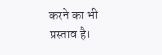करने का भी प्रस्ताव है।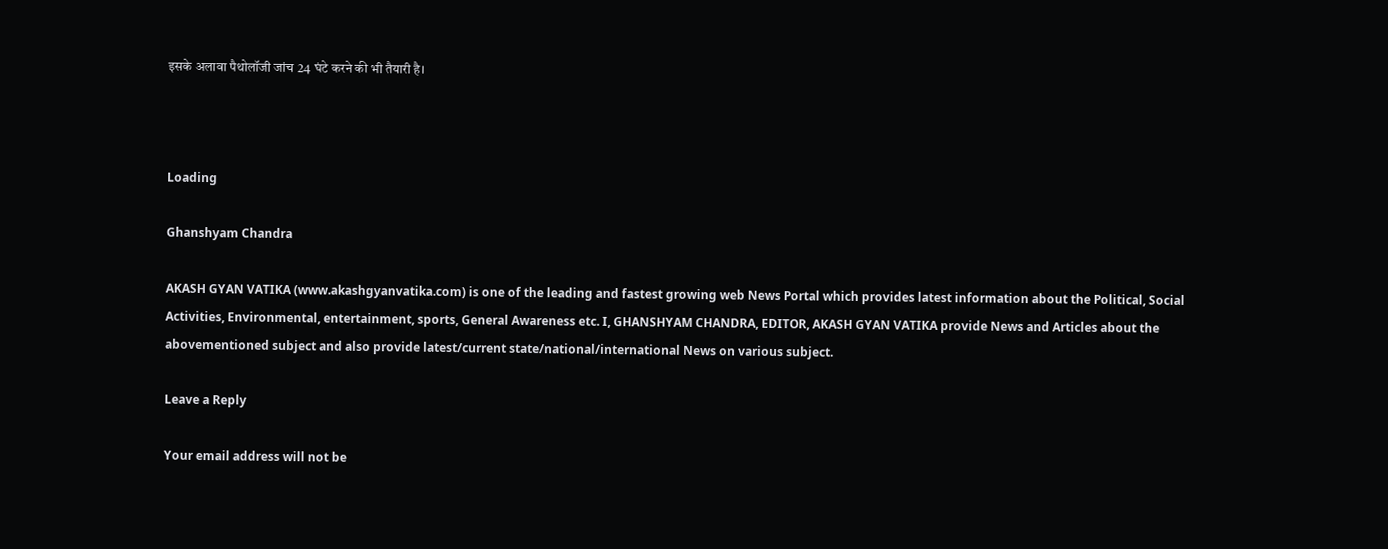इसके अलावा पैथोलॉजी जांच 24 घंटे करने की भी तैयारी है।



Loading

Ghanshyam Chandra

AKASH GYAN VATIKA (www.akashgyanvatika.com) is one of the leading and fastest growing web News Portal which provides latest information about the Political, Social Activities, Environmental, entertainment, sports, General Awareness etc. I, GHANSHYAM CHANDRA, EDITOR, AKASH GYAN VATIKA provide News and Articles about the abovementioned subject and also provide latest/current state/national/international News on various subject.

Leave a Reply

Your email address will not be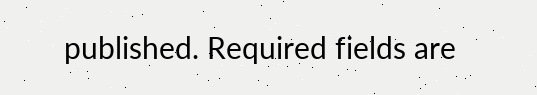published. Required fields are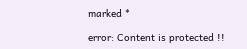marked *

error: Content is protected !!